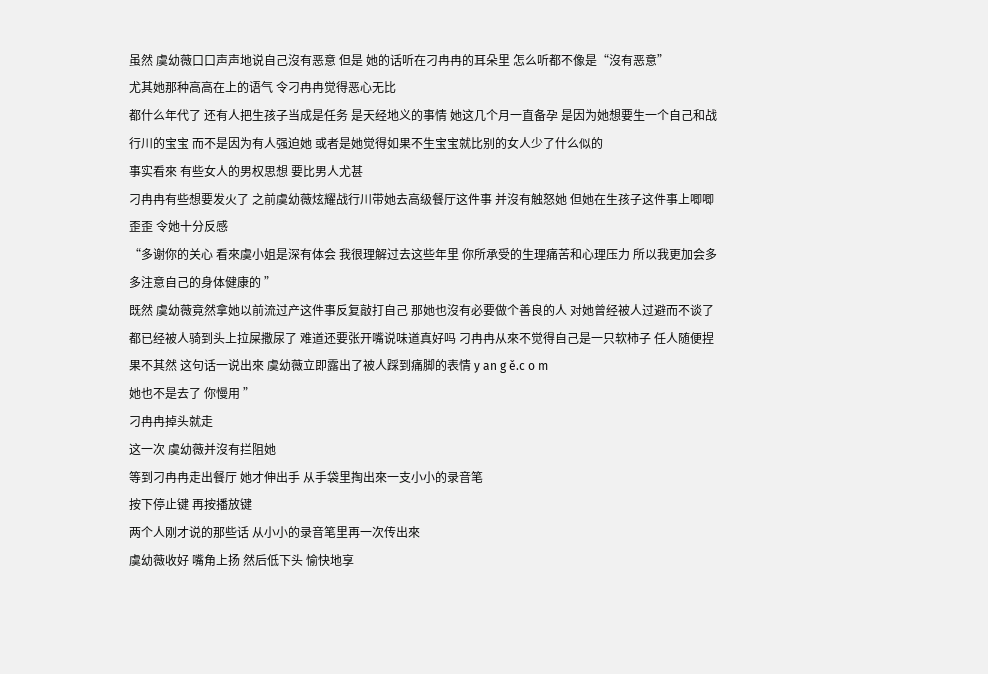虽然 虞幼薇口口声声地说自己沒有恶意 但是 她的话听在刁冉冉的耳朵里 怎么听都不像是“沒有恶意”
尤其她那种高高在上的语气 令刁冉冉觉得恶心无比
都什么年代了 还有人把生孩子当成是任务 是天经地义的事情 她这几个月一直备孕 是因为她想要生一个自己和战行川的宝宝 而不是因为有人强迫她 或者是她觉得如果不生宝宝就比别的女人少了什么似的
事实看來 有些女人的男权思想 要比男人尤甚
刁冉冉有些想要发火了 之前虞幼薇炫耀战行川带她去高级餐厅这件事 并沒有触怒她 但她在生孩子这件事上唧唧歪歪 令她十分反感
“多谢你的关心 看來虞小姐是深有体会 我很理解过去这些年里 你所承受的生理痛苦和心理压力 所以我更加会多多注意自己的身体健康的 ”
既然 虞幼薇竟然拿她以前流过产这件事反复敲打自己 那她也沒有必要做个善良的人 对她曾经被人过避而不谈了
都已经被人骑到头上拉屎撒尿了 难道还要张开嘴说味道真好吗 刁冉冉从來不觉得自己是一只软柿子 任人随便捏
果不其然 这句话一说出來 虞幼薇立即露出了被人踩到痛脚的表情 y an g ě.c o m
她也不是去了 你慢用 ”
刁冉冉掉头就走
这一次 虞幼薇并沒有拦阻她
等到刁冉冉走出餐厅 她才伸出手 从手袋里掏出來一支小小的录音笔
按下停止键 再按播放键
两个人刚才说的那些话 从小小的录音笔里再一次传出來
虞幼薇收好 嘴角上扬 然后低下头 愉快地享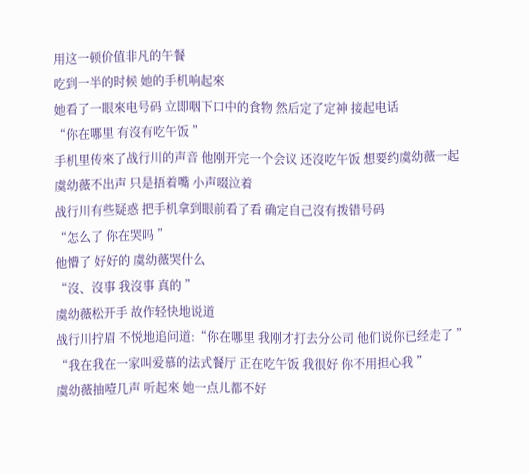用这一顿价值非凡的午餐
吃到一半的时候 她的手机响起來
她看了一眼來电号码 立即咽下口中的食物 然后定了定神 接起电话
“你在哪里 有沒有吃午饭 ”
手机里传來了战行川的声音 他刚开完一个会议 还沒吃午饭 想要约虞幼薇一起
虞幼薇不出声 只是捂着嘴 小声啜泣着
战行川有些疑惑 把手机拿到眼前看了看 确定自己沒有拨错号码
“怎么了 你在哭吗 ”
他懵了 好好的 虞幼薇哭什么
“沒、沒事 我沒事 真的 ”
虞幼薇松开手 故作轻快地说道
战行川拧眉 不悦地追问道:“你在哪里 我刚才打去分公司 他们说你已经走了 ”
“我在我在一家叫爱慕的法式餐厅 正在吃午饭 我很好 你不用担心我 ”
虞幼薇抽噎几声 听起來 她一点儿都不好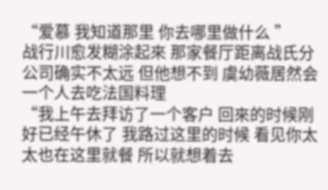“爱慕 我知道那里 你去哪里做什么 ”
战行川愈发糊涂起來 那家餐厅距离战氏分公司确实不太远 但他想不到 虞幼薇居然会一个人去吃法国料理
“我上午去拜访了一个客户 回來的时候刚好已经午休了 我路过这里的时候 看见你太太也在这里就餐 所以就想着去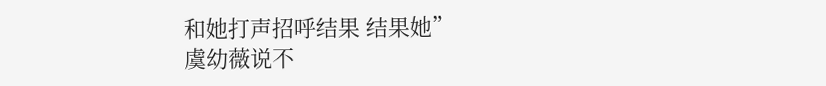和她打声招呼结果 结果她”
虞幼薇说不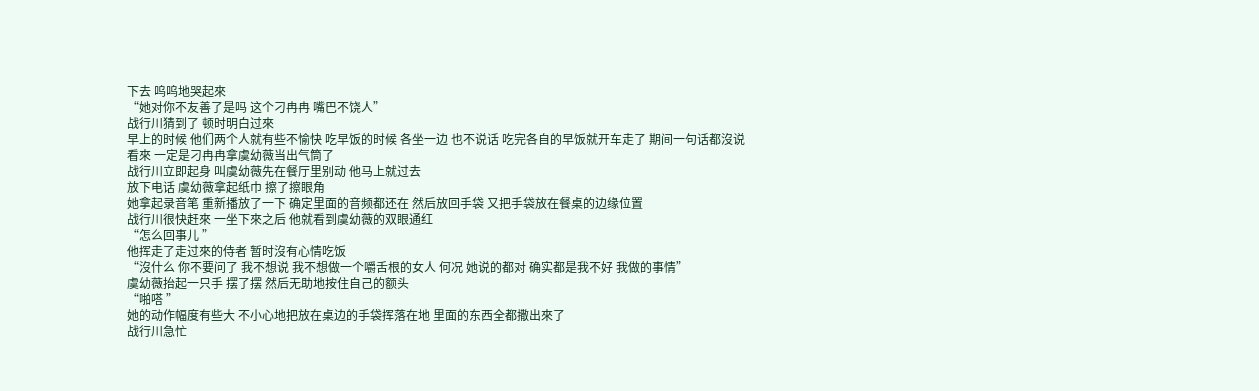下去 呜呜地哭起來
“她对你不友善了是吗 这个刁冉冉 嘴巴不饶人”
战行川猜到了 顿时明白过來
早上的时候 他们两个人就有些不愉快 吃早饭的时候 各坐一边 也不说话 吃完各自的早饭就开车走了 期间一句话都沒说
看來 一定是刁冉冉拿虞幼薇当出气筒了
战行川立即起身 叫虞幼薇先在餐厅里别动 他马上就过去
放下电话 虞幼薇拿起纸巾 擦了擦眼角
她拿起录音笔 重新播放了一下 确定里面的音频都还在 然后放回手袋 又把手袋放在餐桌的边缘位置
战行川很快赶來 一坐下來之后 他就看到虞幼薇的双眼通红
“怎么回事儿 ”
他挥走了走过來的侍者 暂时沒有心情吃饭
“沒什么 你不要问了 我不想说 我不想做一个嚼舌根的女人 何况 她说的都对 确实都是我不好 我做的事情”
虞幼薇抬起一只手 摆了摆 然后无助地按住自己的额头
“啪嗒 ”
她的动作幅度有些大 不小心地把放在桌边的手袋挥落在地 里面的东西全都撒出來了
战行川急忙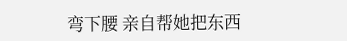弯下腰 亲自帮她把东西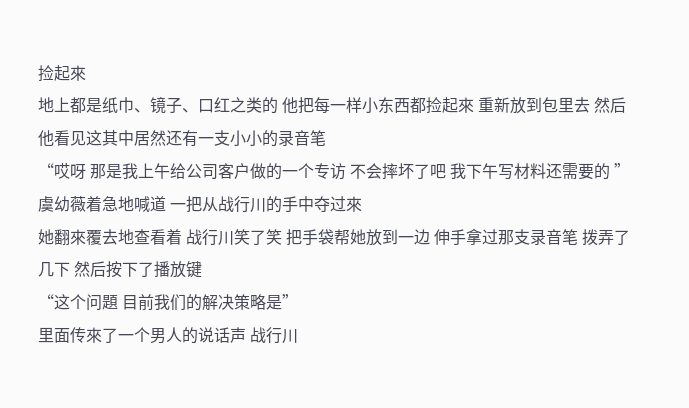捡起來
地上都是纸巾、镜子、口红之类的 他把每一样小东西都捡起來 重新放到包里去 然后 他看见这其中居然还有一支小小的录音笔
“哎呀 那是我上午给公司客户做的一个专访 不会摔坏了吧 我下午写材料还需要的 ”
虞幼薇着急地喊道 一把从战行川的手中夺过來
她翻來覆去地查看着 战行川笑了笑 把手袋帮她放到一边 伸手拿过那支录音笔 拨弄了几下 然后按下了播放键
“这个问題 目前我们的解决策略是”
里面传來了一个男人的说话声 战行川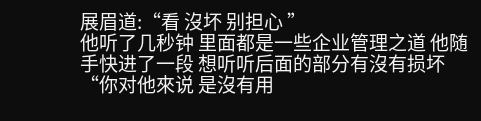展眉道:“看 沒坏 别担心 ”
他听了几秒钟 里面都是一些企业管理之道 他随手快进了一段 想听听后面的部分有沒有损坏
“你对他來说 是沒有用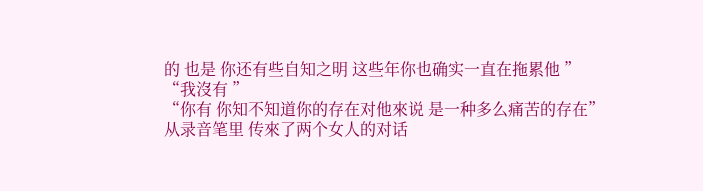的 也是 你还有些自知之明 这些年你也确实一直在拖累他 ”
“我沒有 ”
“你有 你知不知道你的存在对他來说 是一种多么痛苦的存在”
从录音笔里 传來了两个女人的对话